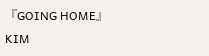『GOING HOME』
KIM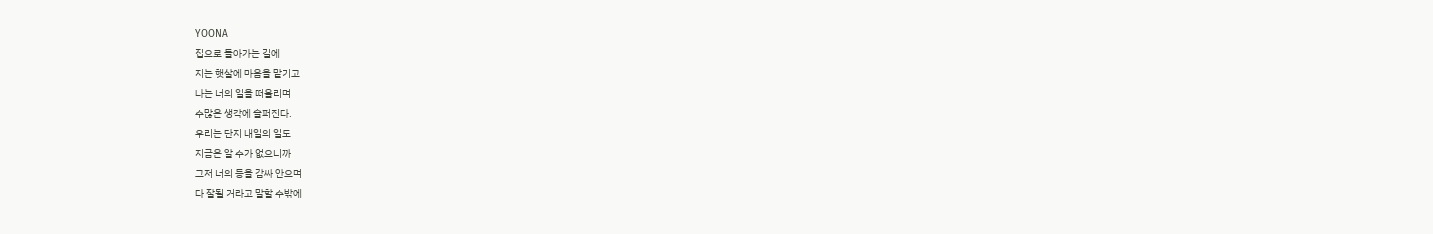YOONA
집으로 돌아가는 길에
지는 햇살에 마음을 맡기고
나는 너의 일을 떠올리며
수많은 생각에 슬퍼진다.
우리는 단지 내일의 일도
지금은 알 수가 없으니까
그저 너의 등을 감싸 안으며
다 잘될 거라고 말할 수밖에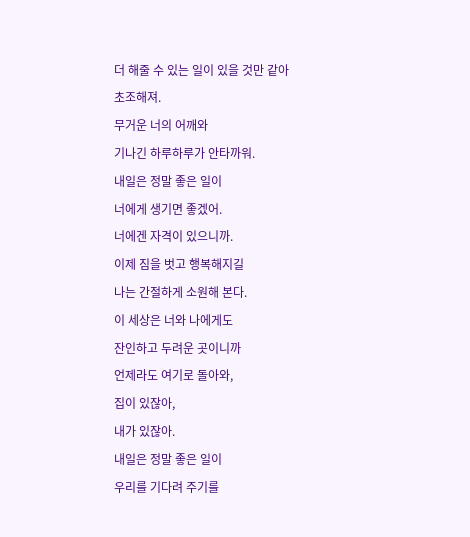더 해줄 수 있는 일이 있을 것만 같아
초조해져.
무거운 너의 어깨와
기나긴 하루하루가 안타까워.
내일은 정말 좋은 일이
너에게 생기면 좋겠어.
너에겐 자격이 있으니까.
이제 짐을 벗고 행복해지길
나는 간절하게 소원해 본다.
이 세상은 너와 나에게도
잔인하고 두려운 곳이니까
언제라도 여기로 돌아와,
집이 있잖아,
내가 있잖아.
내일은 정말 좋은 일이
우리를 기다려 주기를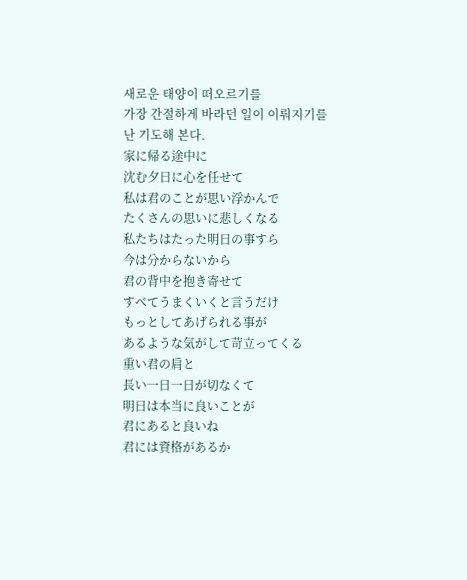새로운 태양이 떠오르기를
가장 간절하게 바라던 일이 이뤄지기를
난 기도해 본다.
家に帰る途中に
沈む夕日に心を任せて
私は君のことが思い浮かんで
たくさんの思いに悲しくなる
私たちはたった明日の事すら
今は分からないから
君の背中を抱き寄せて
すべてうまくいくと言うだけ
もっとしてあげられる事が
あるような気がして苛立ってくる
重い君の肩と
長い一日一日が切なくて
明日は本当に良いことが
君にあると良いね
君には資格があるか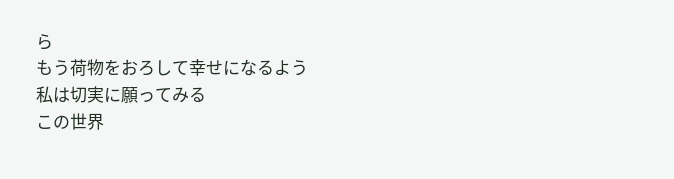ら
もう荷物をおろして幸せになるよう
私は切実に願ってみる
この世界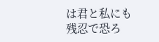は君と私にも
残忍で恐ろ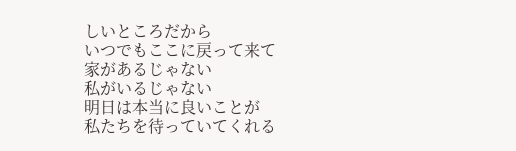しいところだから
いつでもここに戻って来て
家があるじゃない
私がいるじゃない
明日は本当に良いことが
私たちを待っていてくれる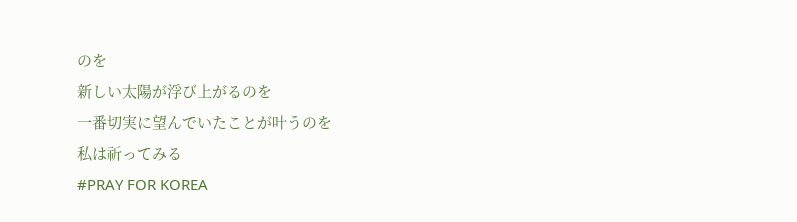のを
新しい太陽が浮び上がるのを
一番切実に望んでいたことが叶うのを
私は祈ってみる
#PRAY FOR KOREA